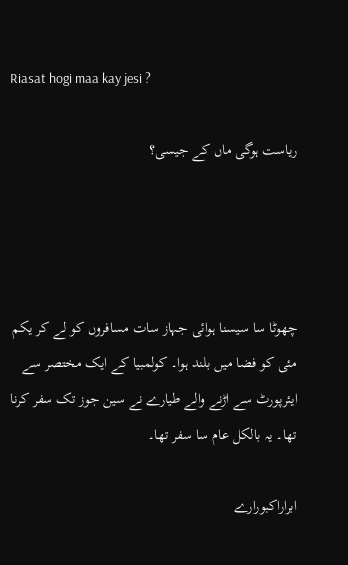Riasat hogi maa kay jesi ?

ریاست ہوگی ماں کے جیسی؟




چھوٹا سا سیسنا ہوائی جہاز سات مسافروں کو لے کر یکم مئی کو فضا میں بلند ہوا۔ کولمبیا کے ایک مختصر سے ایئرپورٹ سے اڑنے والے طیارے نے سین جوز تک سفر کرنا تھا۔ یہ بالکل عام سا سفر تھا۔

ابراراکبورارے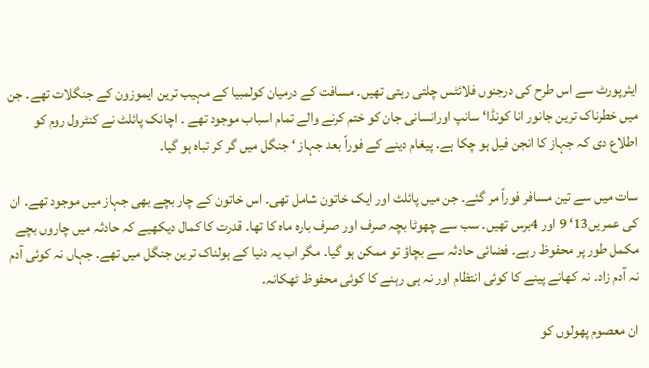ایئرپورٹ سے اس طرح کی درجنوں فلائٹس چلتی رہتی تھیں۔ مسافت کے درمیان کولمبیا کے مہیب ترین ایموزون کے جنگلات تھے۔ جن میں خطرناک ترین جانور انا کونڈا‘ سانپ اورانسانی جان کو ختم کرنے والے تمام اسباب موجود تھے ۔ اچانک پائلٹ نے کنٹرول روم کو اطلاع دی کہ جہاز کا انجن فیل ہو چکا ہے۔ پیغام دینے کے فوراً بعد جہاز ‘ جنگل میں گر کر تباہ ہو گیا۔

سات میں سے تین مسافر فوراً مر گئے۔ جن میں پائلٹ اور ایک خاتون شامل تھی۔ اس خاتون کے چار بچے بھی جہاز میں موجود تھے۔ ان کی عمریں13‘ 9 اور 4برس تھیں۔ سب سے چھوٹا بچہ صرف اور صرف بارہ ماہ کا تھا۔ قدرت کا کمال دیکھیے کہ حادثہ میں چاروں بچے مکمل طور پر محفوظ رہے۔ فضائی حادثہ سے بچاؤ تو ممکن ہو گیا۔ مگر اب یہ دنیا کے ہولناک ترین جنگل میں تھے۔ جہاں نہ کوئی آدم نہ آدم زاد۔ نہ کھانے پینے کا کوئی انتظام اور نہ ہی رہنے کا کوئی محفوظ ٹھکانہ۔

ان معصوم پھولوں کو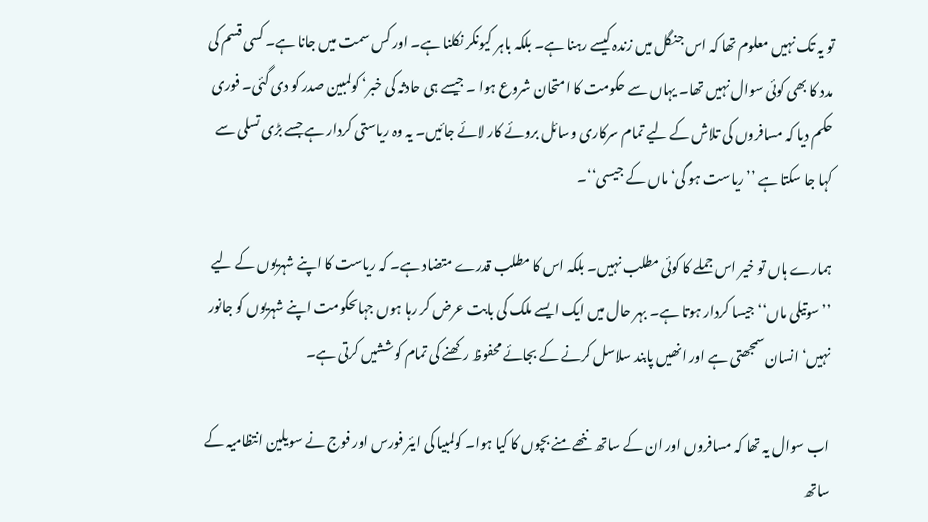تو یہ تک نہیں معلوم تھا کہ اس جنگل میں زندہ کیسے رہنا ہے۔ بلکہ باہر کیونکر نکلنا ہے۔ اور کس سمت میں جانا ہے۔ کسی قسم کی مدد کا بھی کوئی سوال نہیں تھا۔ یہاں سے حکومت کا امتحان شروع ہوا ۔ جیسے ہی حادثہ کی خبر‘ کولمبین صدر کو دی گئی۔ فوری حکم دیا کہ مسافروں کی تلاش کے لیے تمام سرکاری وسائل بروئے کار لائے جائیں۔ یہ وہ ریاستی کردار ہے جسے بڑی تسلی سے کہا جا سکتا ہے ’’ریاست ہو گی‘ ماں کے جیسی‘‘۔

ہمارے ہاں تو خیر اس جملے کا کوئی مطلب نہیں۔ بلکہ اس کا مطلب قدرے متضاد ہے۔ کہ ریاست کا اپنے شہریوں کے لیے ’’سوتیلی ماں‘‘ جیسا کردار ہوتا ہے۔ بہر حال میں ایک ایسے ملک کی بابت عرض کر رہا ہوں جہاںحکومت اپنے شہریوں کو جانور نہیں‘ انسان سمجھتی ہے اور انھیں پابند سلاسل کرنے کے بجائے محفوظ رکھنے کی تمام کوششیں کرتی ہے۔

اب سوال یہ تھا کہ مسافروں اور ان کے ساتھ ننھے منے بچوں کا کیا ہوا۔ کولمبیا کی ایئر فورس اور فوج نے سویلین انتظامیہ کے ساتھ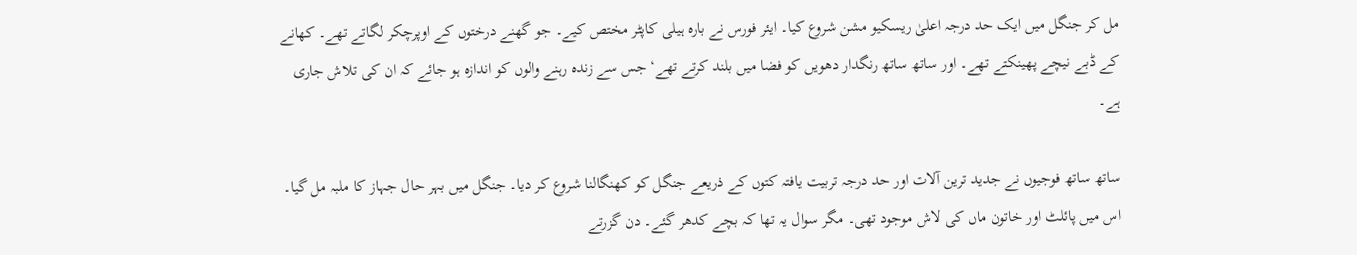مل کر جنگل میں ایک حد درجہ اعلیٰ ریسکیو مشن شروع کیا۔ ایئر فورس نے بارہ ہیلی کاپٹر مختص کیے۔ جو گھنے درختوں کے اوپرچکر لگاتے تھے۔ کھانے کے ڈبے نیچے پھینکتے تھے۔ اور ساتھ ساتھ رنگدار دھویں کو فضا میں بلند کرتے تھے‘ جس سے زندہ رہنے والوں کو اندازہ ہو جائے کہ ان کی تلاش جاری ہے۔

ساتھ ساتھ فوجیوں نے جدید ترین آلات اور حد درجہ تربیت یافتہ کتوں کے ذریعے جنگل کو کھنگالنا شروع کر دیا۔ جنگل میں بہر حال جہاز کا ملبہ مل گیا۔ اس میں پائلٹ اور خاتون ماں کی لاش موجود تھی۔ مگر سوال یہ تھا کہ بچے کدھر گئے۔ دن گزرتے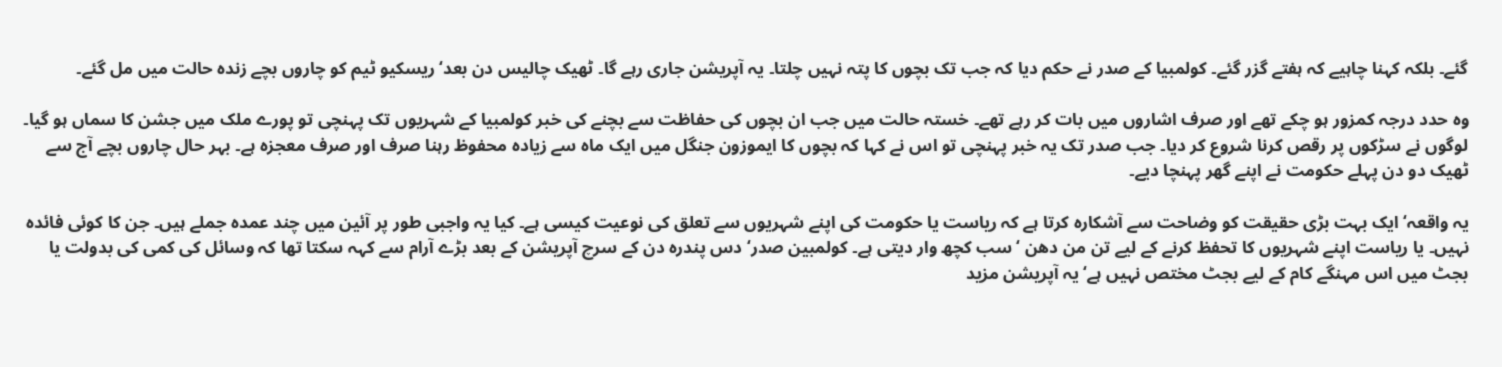گئے۔ بلکہ کہنا چاہیے کہ ہفتے گزر گئے۔ کولمبیا کے صدر نے حکم دیا کہ جب تک بچوں کا پتہ نہیں چلتا۔ یہ آپریشن جاری رہے گا۔ ٹھیک چالیس دن بعد‘ ریسکیو ٹیم کو چاروں بچے زندہ حالت میں مل گئے۔

وہ حدد درجہ کمزور ہو چکے تھے اور صرف اشاروں میں بات کر رہے تھے۔ خستہ حالت میں جب ان بچوں کی حفاظت سے بچنے کی خبر کولمبیا کے شہریوں تک پہنچی تو پورے ملک میں جشن کا سماں ہو گیا۔ لوگوں نے سڑکوں پر رقص کرنا شروع کر دیا۔ جب صدر تک یہ خبر پہنچی تو اس نے کہا کہ بچوں کا ایموزون جنگل میں ایک ماہ سے زیادہ محفوظ رہنا صرف اور صرف معجزہ ہے۔ بہر حال چاروں بچے آج سے ٹھیک دو دن پہلے حکومت نے اپنے گھر پہنچا دیے۔

یہ واقعہ‘ ایک بہت بڑی حقیقت کو وضاحت سے آشکارہ کرتا ہے کہ ریاست یا حکومت کی اپنے شہریوں سے تعلق کی نوعیت کیسی ہے۔ کیا یہ واجبی طور پر آئین میں چند عمدہ جملے ہیں۔ جن کا کوئی فائدہ نہیں۔ یا ریاست اپنے شہریوں کا تحفظ کرنے کے لیے تن من دھن ‘ سب کچھ وار دیتی ہے۔ کولمبین صدر‘ دس پندرہ دن کے سرچ آپریشن کے بعد بڑے آرام سے کہہ سکتا تھا کہ وسائل کی کمی کی بدولت یا بجٹ میں اس مہنگے کام کے لیے بجٹ مختص نہیں ہے‘یہ آپریشن مزید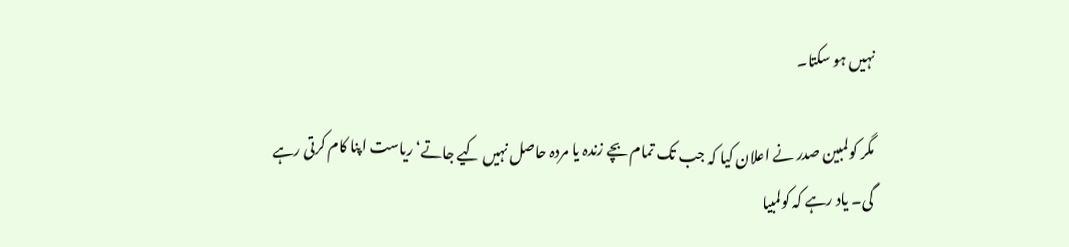نہیں ہو سکتا۔

مگر کولمبین صدر نے اعلان کیا کہ جب تک تمام بچے زندہ یا مردہ حاصل نہیں کیے جاتے‘ ریاست اپنا کام کرتی رہے گی۔ یاد رہے کہ کولمبیا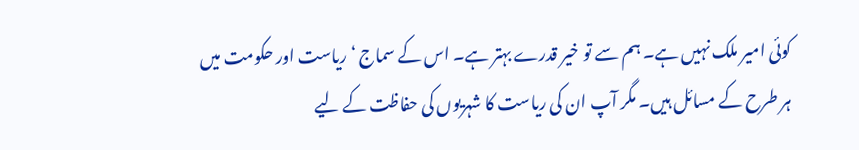کوئی امیر ملک نہیں ہے۔ ہم سے تو خیر قدرے بہتر ہے۔ اس کے سماج ‘ ریاست اور حکومت میں ہر طرح کے مسائل ہیں۔ مگر آپ ان کی ریاست کا شہریوں کی حفاظت کے لیے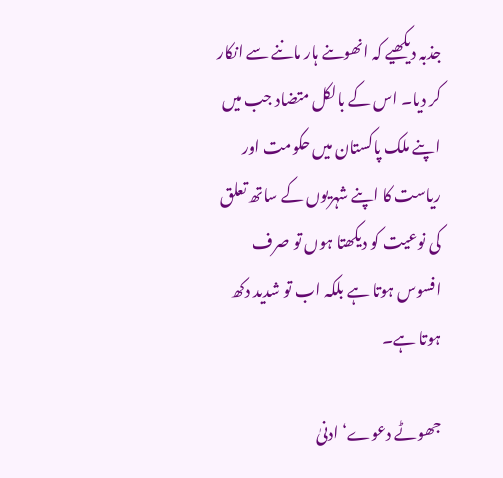جذبہ دیکھیے کہ انھوںنے ہار ماننے سے انکار کر دیا۔ اس کے بالکل متضاد جب میں اپنے ملک پاکستان میں حکومت اور ریاست کا اپنے شہریوں کے ساتھ تعلق کی نوعیت کو دیکھتا ہوں تو صرف افسوس ہوتا ہے بلکہ اب تو شدید دکھ ہوتا ہے۔

جھوٹے دعوے‘ ادنیٰ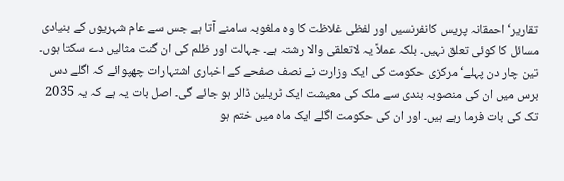تقاریر‘ احمقانہ پریس کانفرنسیں اور لفظی غلاظت کا وہ ملغوبہ سامنے آتا ہے جس سے عام شہریوں کے بنیادی مسائل کا کوئی تعلق نہیں۔ بلکہ عملاً یہ لاتعلقی والا رشتہ ہے۔ جہالت اور ظلم کی ان گنت مثالیں دے سکتا ہوں۔ تین چار دن پہلے‘ مرکزی حکومت کی ایک وزارت نے نصف صفحے کے اخباری اشتہارات چھپوائے کہ اگلے دس برس میں ان کی منصوبہ بندی سے ملک کی معیشت ایک ٹریلین ڈالر ہو جائے گی۔ اصل بات یہ ہے کہ یہ 2035 تک کی بات فرما رہے ہیں۔ اور ان کی حکومت اگلے ایک ماہ میں ختم ہو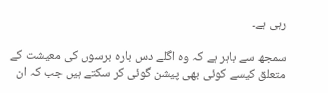رہی ہے۔

سمجھ سے باہر ہے کہ وہ اگلے دس بارہ برسوں کی معیشت کے متعلق کیسے کوئی بھی پیشن گوئی کر سکتے ہیں جب کہ ان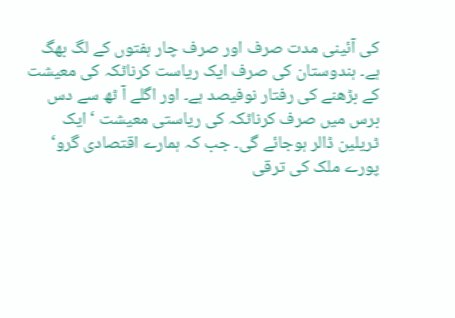کی آئینی مدت صرف اور صرف چار ہفتوں کے لگ بھگ ہے۔ ہندوستان کی صرف ایک ریاست کرناٹکہ کی معیشت کے بڑھنے کی رفتار نوفیصد ہے۔ اور اگلے آ ٹھ سے دس برس میں صرف کرناٹکہ کی ریاستی معیشت ‘ ایک ٹریلین ڈالر ہوجائے گی۔ جب کہ ہمارے اقتصادی گرو‘ پورے ملک کی ترقی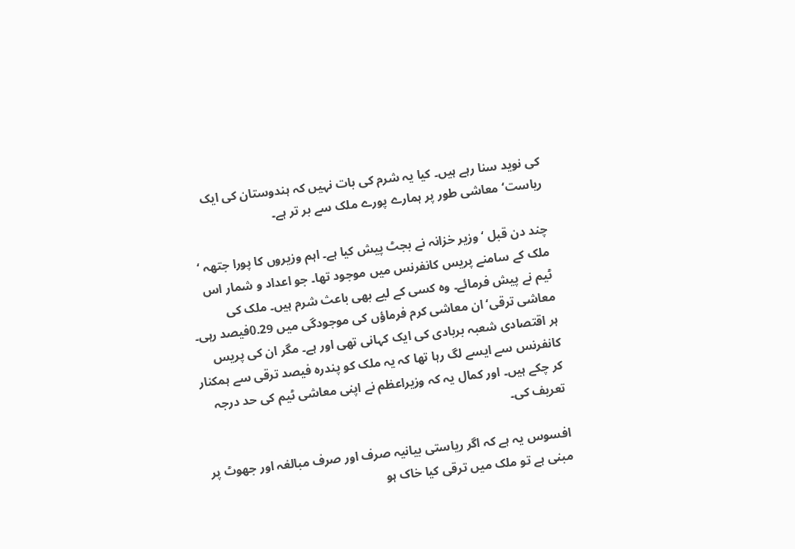کی نوید سنا رہے ہیں۔ کیا یہ شرم کی بات نہیں کہ ہندوستان کی ایک ریاست‘ معاشی طور پر ہمارے پورے ملک سے بر تر ہے۔

چند دن قبل ‘ وزیر خزانہ نے بجٹ پیش کیا ہے۔ اہم وزیروں کا پورا جتھہ ‘ ملک کے سامنے پریس کانفرنس میں موجود تھا۔ جو اعداد و شمار اس ٹیم نے پیش فرمائے۔ وہ کسی کے لیے بھی باعث شرم ہیں۔ ملک کی معاشی ترقی‘ ان معاشی کرم فرماؤں کی موجودگی میں 0.29فیصد رہی۔ ہر اقتصادی شعبہ بربادی کی ایک کہانی تھی اور ہے۔ مگر ان کی پریس کانفرنس سے ایسے لگ رہا تھا کہ یہ ملک کو پندرہ فیصد ترقی سے ہمکنار کر چکے ہیں۔ اور کمال یہ کہ وزیراعظم نے اپنی معاشی ٹیم کی حد درجہ تعریف کی۔

افسوس یہ ہے کہ اگر ریاستی بیانیہ صرف اور صرف مبالغہ اور جھوٹ پر مبنی ہے تو ملک میں ترقی کیا خاک ہو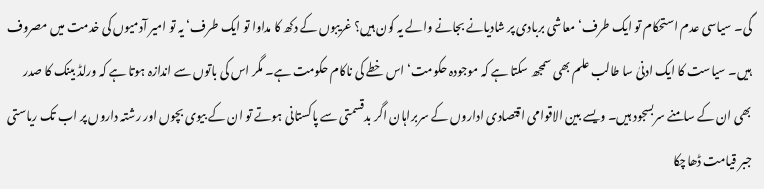گی۔ سیاسی عدم استحکام تو ایک طرف‘ معاشی بربادی پر شادیانے بجانے والے یہ کون ہیں؟ غریبوں کے دکھ کا مداوا تو ایک طرف‘ یہ تو امیر آدمیوں کی خدمت میں مصروف ہیں۔ سیاست کا ایک ادنیٰ سا طالب علم بھی سمجھ سکتا ہے کہ موجودہ حکومت‘ اس خطے کی ناکام حکومت ہے۔ مگر اس کی باتوں سے اندازہ ہوتا ہے کہ ورلڈ بینک کا صدر بھی ان کے سامنے سربسجود ہیں۔ ویسے بین الاقوامی اقتصادی اداروں کے سربراہان اگر بدقسمتی سے پاکستانی ہوتے تو ان کے بیوی بچوں اور رشتہ داروں پر اب تک ریاستی جبر قیامت ڈھاچکا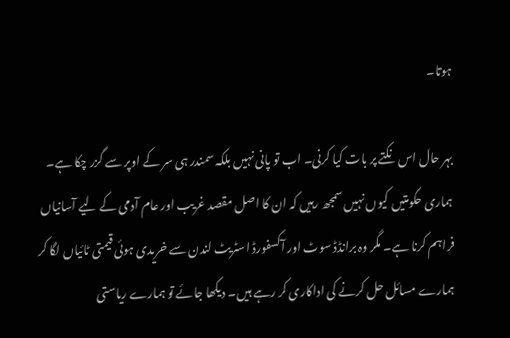ہوتا۔

بہر حال اس نکتے پر بات کیا کرنی۔ اب تو پانی نہیں بلکہ سمندر ہی سر کے اوپر سے گزر چکا ہے۔ ہماری حکومتیں کیوں نہیں سمجھ رہیں کہ ان کا اصل مقصد غریب اور عام آدمی کے لیے آسانیاں فراہم کرنا ہے۔ مگر وہ برانڈڈ سوٹ اور آکسفورڈ اسٹریٹ لندن سے خریدی ہوئی قیمتی ٹائیاں لگا کر ہمارے مسائل حل کرنے کی اداکاری کر رہے ہیں۔ دیکھا جائے تو ہمارے ریاستی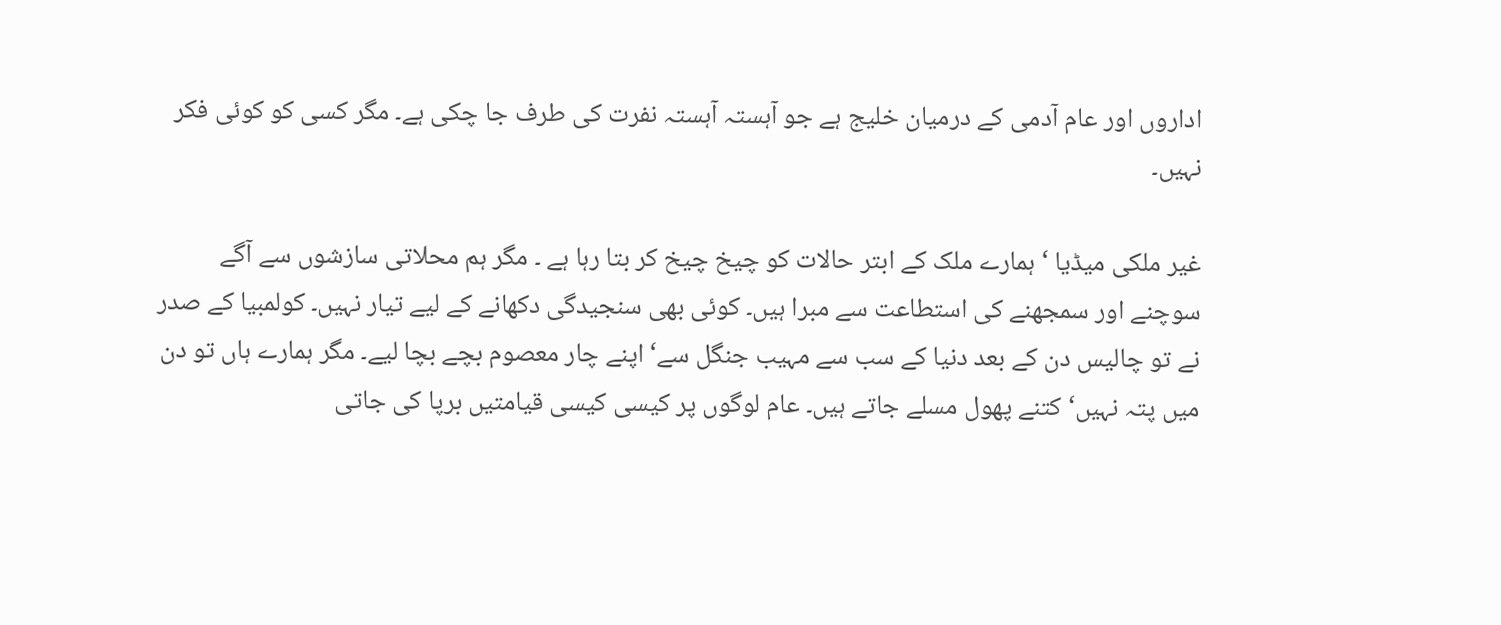اداروں اور عام آدمی کے درمیان خلیج ہے جو آہستہ آہستہ نفرت کی طرف جا چکی ہے۔ مگر کسی کو کوئی فکر نہیں۔

غیر ملکی میڈیا ‘ ہمارے ملک کے ابتر حالات کو چیخ چیخ کر بتا رہا ہے ۔ مگر ہم محلاتی سازشوں سے آگے سوچنے اور سمجھنے کی استطاعت سے مبرا ہیں۔ کوئی بھی سنجیدگی دکھانے کے لیے تیار نہیں۔ کولمبیا کے صدر نے تو چالیس دن کے بعد دنیا کے سب سے مہیب جنگل سے‘ اپنے چار معصوم بچے بچا لیے۔ مگر ہمارے ہاں تو دن میں پتہ نہیں‘ کتنے پھول مسلے جاتے ہیں۔ عام لوگوں پر کیسی کیسی قیامتیں برپا کی جاتی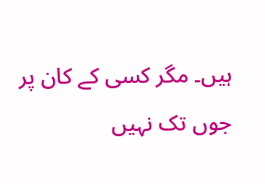ہیں۔ مگر کسی کے کان پر جوں تک نہیں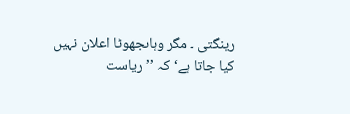رینگتی ۔ مگر وہاںجھوٹا اعلان نہیں کیا جاتا ہے‘ کہ ’’ریاست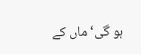ہو گی‘ ماں کے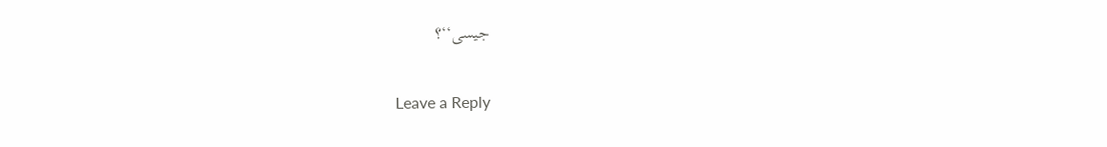جیسی‘‘؟

Leave a Reply